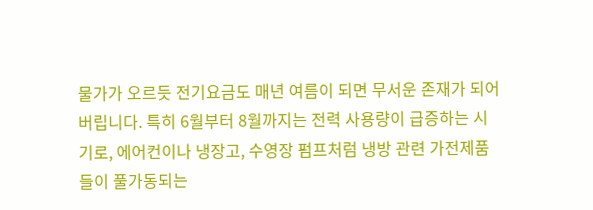물가가 오르듯 전기요금도 매년 여름이 되면 무서운 존재가 되어버립니다. 특히 6월부터 8월까지는 전력 사용량이 급증하는 시기로, 에어컨이나 냉장고, 수영장 펌프처럼 냉방 관련 가전제품들이 풀가동되는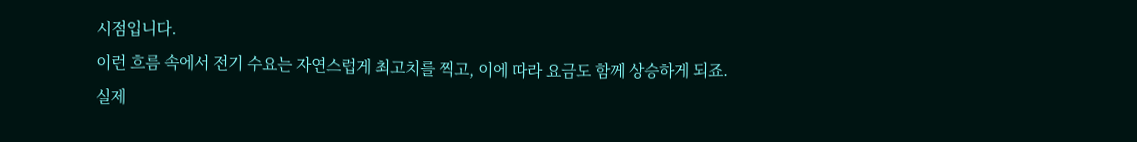시점입니다.
이런 흐름 속에서 전기 수요는 자연스럽게 최고치를 찍고, 이에 따라 요금도 함께 상승하게 되죠. 실제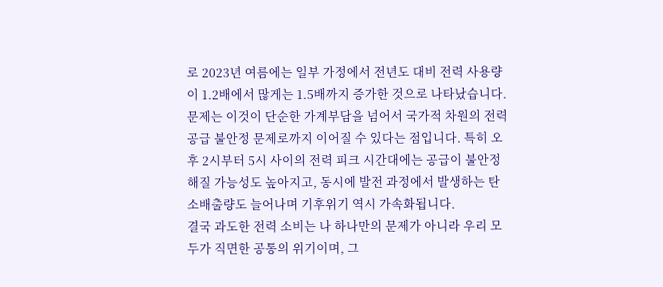로 2023년 여름에는 일부 가정에서 전년도 대비 전력 사용량이 1.2배에서 많게는 1.5배까지 증가한 것으로 나타났습니다.
문제는 이것이 단순한 가계부담을 넘어서 국가적 차원의 전력 공급 불안정 문제로까지 이어질 수 있다는 점입니다. 특히 오후 2시부터 5시 사이의 전력 피크 시간대에는 공급이 불안정해질 가능성도 높아지고, 동시에 발전 과정에서 발생하는 탄소배출량도 늘어나며 기후위기 역시 가속화됩니다.
결국 과도한 전력 소비는 나 하나만의 문제가 아니라 우리 모두가 직면한 공통의 위기이며, 그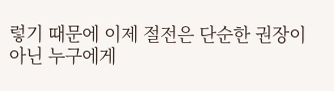렇기 때문에 이제 절전은 단순한 권장이 아닌 누구에게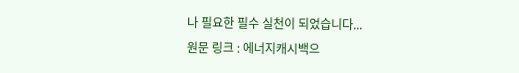나 필요한 필수 실천이 되었습니다...
원문 링크 : 에너지캐시백으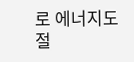로 에너지도 절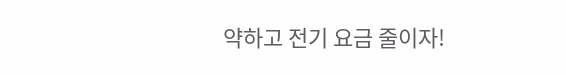약하고 전기 요금 줄이자!